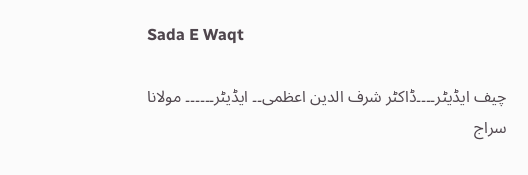Sada E Waqt

چیف ایڈیٹر۔۔۔۔ڈاکٹر شرف الدین اعظمی۔۔ ایڈیٹر۔۔۔۔۔۔ مولانا سراج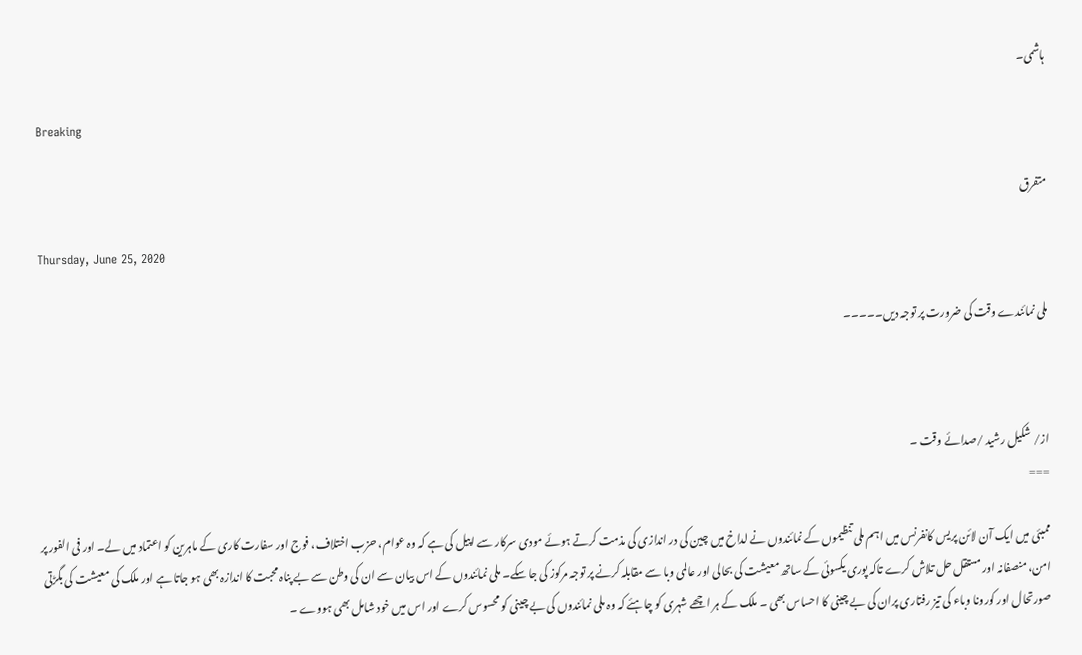ہاشمی۔

Breaking

متفرق

Thursday, June 25, 2020

ملی نمائندے وقت کی ضرورت پر توجہ دیں۔۔۔۔۔



از/ شکیل رشید /صدائے وقت ۔
===

ممبئی میں ایک آن لائن پریس کانفرنس میں اہم ملی تنظیموں کے نمائندوں نے لداخ میں چین کی در اندازی کی مذمت کرتے ہوئے مودی سرکار سے اپیل کی ہے کہ وہ عوام، حزب اختلاف، فوج اور سفارت کاری کے ماہرین کو اعتماد میں لے۔ اور فی الفور پر امن، منصفانہ اور مستقل حل تلاش کرے تاکہ پوری یکسوئی کے ساتھ معیشت کی بحالی اور عالمی وبا سے مقابلہ کرنے پر توجہ مرکوز کی جا سکے۔ ملی نمائندوں کے اس بیان سے ان کی وطن سے بے پناہ محبت کا اندازہ بھی ہو جاتا ہے اور ملک کی معیشت کی بگڑتی صورتحال اور کورونا وباء کی تیز رفتاری پران کی بے چینی کا احساس بھی ۔ ملک کے ہر اچھے شہری کو چاہئے کہ وہ ملی نمائندوں کی بے چینی کو محسوس کرے اور اس میں خود شامل بھی ہووے ۔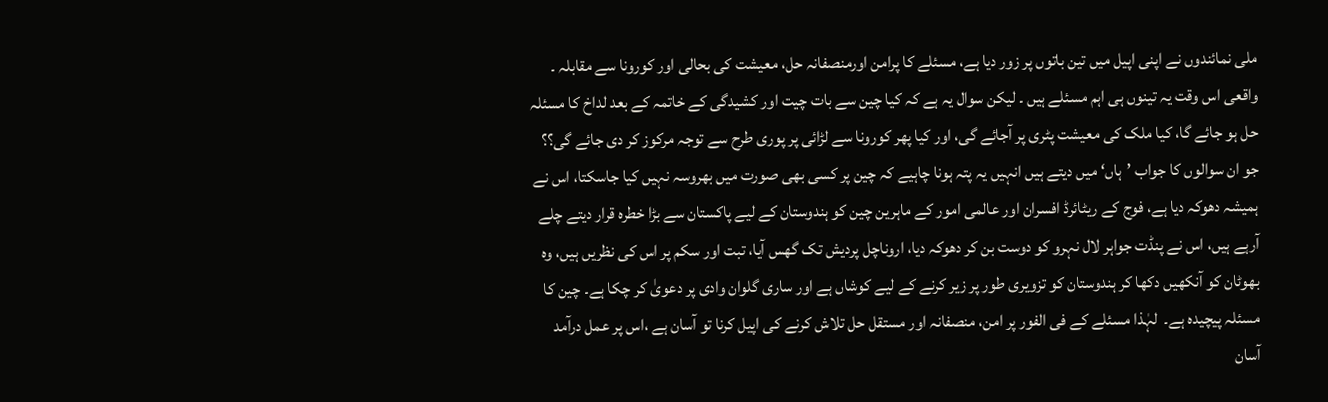ملی نمائندوں نے اپنی اپیل میں تین باتوں پر زور دیا ہے، مسئلے کا پرامن اورمنصفانہ حل، معیشت کی بحالی اور کورونا سے مقابلہ ۔ واقعی اس وقت یہ تینوں ہی اہم مسئلے ہیں ۔ لیکن سوال یہ ہے کہ کیا چین سے بات چیت اور کشیدگی کے خاتمہ کے بعد لداخ کا مسئلہ حل ہو جائے گا، کیا ملک کی معیشت پٹری پر آجائے گی، اور کیا پھر کورونا سے لڑائی پر پوری طرح سے توجہ مرکوز کر دی جائے گی؟؟  جو ان سوالوں کا جواب ’ہاں‘ میں دیتے ہیں انہیں یہ پتہ ہونا چاہیے کہ چین پر کسی بھی صورت میں بھروسہ نہیں کیا جاسکتا، اس نے ہمیشہ دھوکہ دیا ہے، فوج کے ریٹائرڈ افسران اور عالمی امور کے ماہرین چین کو ہندوستان کے لیے پاکستان سے بڑا خطرہ قرار دیتے چلے آرہے ہیں، اس نے پنڈت جواہر لال نہرو کو دوست بن کر دھوکہ دیا، اروناچل پردیش تک گھس آیا، تبت اور سکم پر اس کی نظریں ہیں، وہ بھوٹان کو آنکھیں دکھا کر ہندوستان کو تزویری طور پر زیر کرنے کے لیے کوشاں ہے اور ساری گلوان وادی پر دعویٰ کر چکا ہے۔ چین کا مسئلہ پیچیدہ ہے۔  لہٰذا مسئلے کے فی الفور پر امن، منصفانہ اور مستقل حل تلاش کرنے کی اپیل کرنا تو آسان ہے ،اس پر عمل درآمد آسان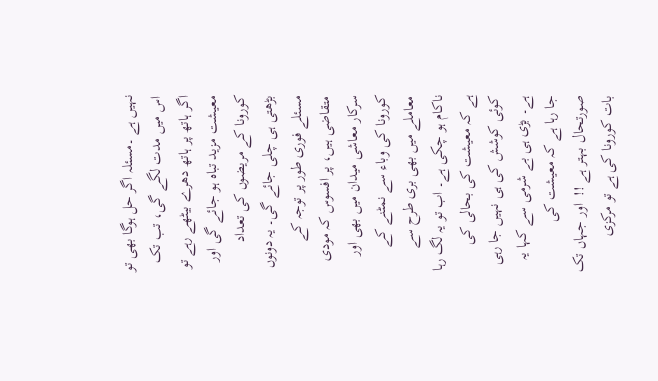نہیں ہے ۔مسئلہ اگر حل ہوگا بھی تو اس میں مدت لگے گی، تب تک اگر ہاتھ پر ہاتھ دھرے بیٹھے رہے تو معیشت مزید تباہ ہو جائے گی اور کورونا کے مریضوں کی تعداد بڑھتی ہی چلی جائے گی۔ یہ دونوں مسئلے فوری طور پر توجہ کے متقاضی ہیں، پر افسوس کہ مودی سرکار معاشی میدان میں بھی اور کورونا کی وباء سے نمٹنے کے معاملے میں بھی بری طرح سے ناکام ہو چکی ہے۔ اب تو یہ لگ رہا ہے کہ معیشت کی بحالی کی کوئی کوشش کی ہی نہیں جا رہی ہے۔ بڑی ہی بے شرمی سے کہا یہ جا رہا ہے کہ معیشت کی صورتحال بہتر ہے !!  اور جہاں تک بات کورونا کی ہے تو مرکزی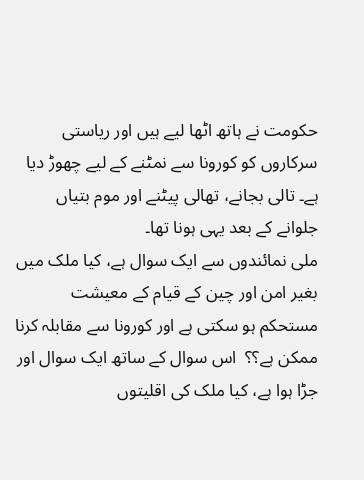حکومت نے ہاتھ اٹھا لیے ہیں اور ریاستی سرکاروں کو کورونا سے نمٹنے کے لیے چھوڑ دیا ہے۔ تالی بجانے، تھالی پیٹنے اور موم بتیاں جلوانے کے بعد یہی ہونا تھا۔
ملی نمائندوں سے ایک سوال ہے، کیا ملک میں بغیر امن اور چین کے قیام کے معیشت مستحکم ہو سکتی ہے اور کورونا سے مقابلہ کرنا ممکن ہے؟؟  اس سوال کے ساتھ ایک سوال اور جڑا ہوا ہے، کیا ملک کی اقلیتوں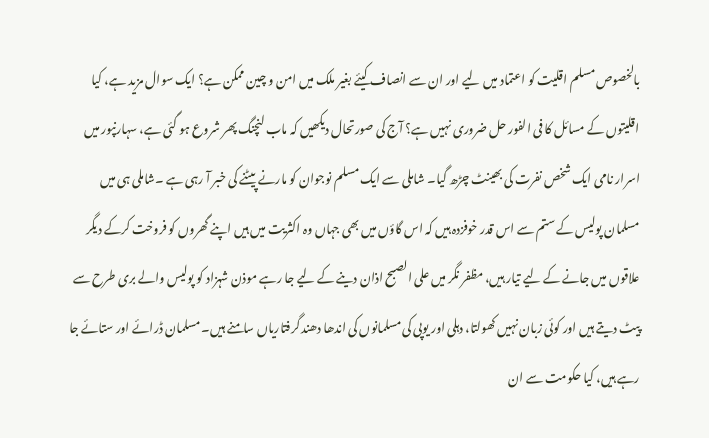بالخصوص مسلم اقلیت کو اعتماد میں لیے اور ان سے انصاف کیئے بغیر ملک میں امن و چین ممکن ہے؟ ایک سوال مزید ہے، کیا اقلیتوں کے مسائل کا فی الفور حل ضروری نہیں ہے؟ آج کی صورتحال دیکھیں کہ ماب لنچنگ پھر شروع ہو گئی ہے، سہارنپور میں اسرار نامی ایک شخص نفرت کی بھینٹ چڑھ گیا۔ شاملی سے ایک مسلم نوجوان کو مارنے پیٹنے کی خبر آ رہی ہے ۔شاملی ہی میں مسلمان پولیس کے ستم سے اس قدر خوفزدہ ہیں کہ اس گاؤں میں بھی جہاں وہ اکثریت میں ہیں اپنے گھروں کو فروخت کرکے دیگر علاقوں میں جانے کے لیے تیار ہیں، مظفر نگر میں علی الصبح اذان دینے کے لیے جا رہے موذن شہزاد کو پولیس والے بری طرح سے پیٹ دیتے ہیں اور کوئی زبان نہیں کھولتا، دہلی اور یوپی کی مسلمانوں کی اندھا دھند گرفتاریاں سامنے ہیں۔ مسلمان ڈرائے اور ستائے جا رہے ہیں، کیا حکومت سے ان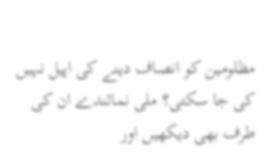مظلومین کو انصاف دینے کی اپیل نہیں کی جا سکتی؟ ملی نمائندے ان کی طرف بھی دیکھیں اور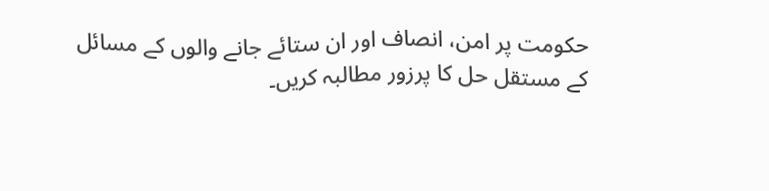حکومت پر امن، انصاف اور ان ستائے جانے والوں کے مسائل کے مستقل حل کا پرزور مطالبہ کریں۔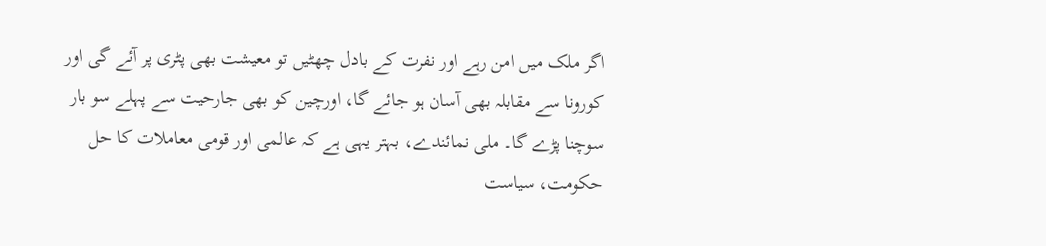اگر ملک میں امن رہے اور نفرت کے بادل چھٹیں تو معیشت بھی پٹری پر آئے گی اور کورونا سے مقابلہ بھی آسان ہو جائے گا، اورچین کو بھی جارحیت سے پہلے سو بار سوچنا پڑے گا۔ ملی نمائندے، بہتر یہی ہے کہ عالمی اور قومی معاملات کا حل حکومت، سیاست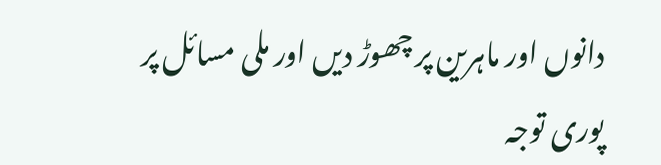دانوں اور ماہرین پر چھوڑ دیں اور ملی مسائل پر پوری توجہ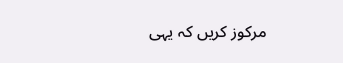مرکوز کریں کہ یہی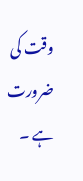وقت کی ضرورت ہے ۔